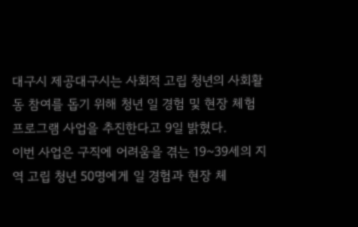대구시 제공대구시는 사회적 고립 청년의 사회활동 참여를 돕기 위해 청년 일 경험 및 현장 체험 프로그램 사업을 추진한다고 9일 밝혔다.
이번 사업은 구직에 어려움을 겪는 19~39세의 지역 고립 청년 50명에게 일 경험과 현장 체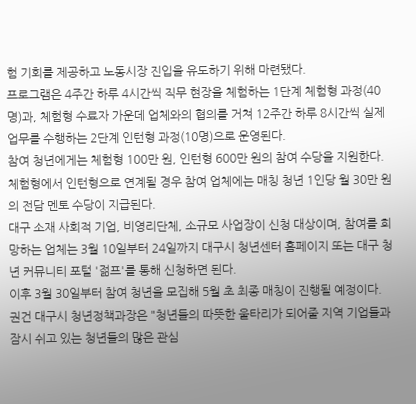험 기회를 제공하고 노동시장 진입을 유도하기 위해 마련됐다.
프로그램은 4주간 하루 4시간씩 직무 현장을 체험하는 1단계 체험형 과정(40명)과, 체험형 수료자 가운데 업체와의 협의를 거쳐 12주간 하루 8시간씩 실제 업무를 수행하는 2단계 인턴형 과정(10명)으로 운영된다.
참여 청년에게는 체험형 100만 원, 인턴형 600만 원의 참여 수당을 지원한다. 체험형에서 인턴형으로 연계될 경우 참여 업체에는 매칭 청년 1인당 월 30만 원의 전담 멘토 수당이 지급된다.
대구 소재 사회적 기업, 비영리단체, 소규모 사업장이 신청 대상이며, 참여를 희망하는 업체는 3월 10일부터 24일까지 대구시 청년센터 홈페이지 또는 대구 청년 커뮤니티 포털 '젊프'를 통해 신청하면 된다.
이후 3월 30일부터 참여 청년을 모집해 5월 초 최종 매칭이 진행될 예정이다.
권건 대구시 청년정책과장은 "청년들의 따뜻한 울타리가 되어줄 지역 기업들과 잠시 쉬고 있는 청년들의 많은 관심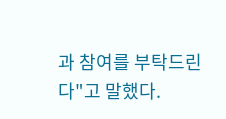과 참여를 부탁드린다"고 말했다.